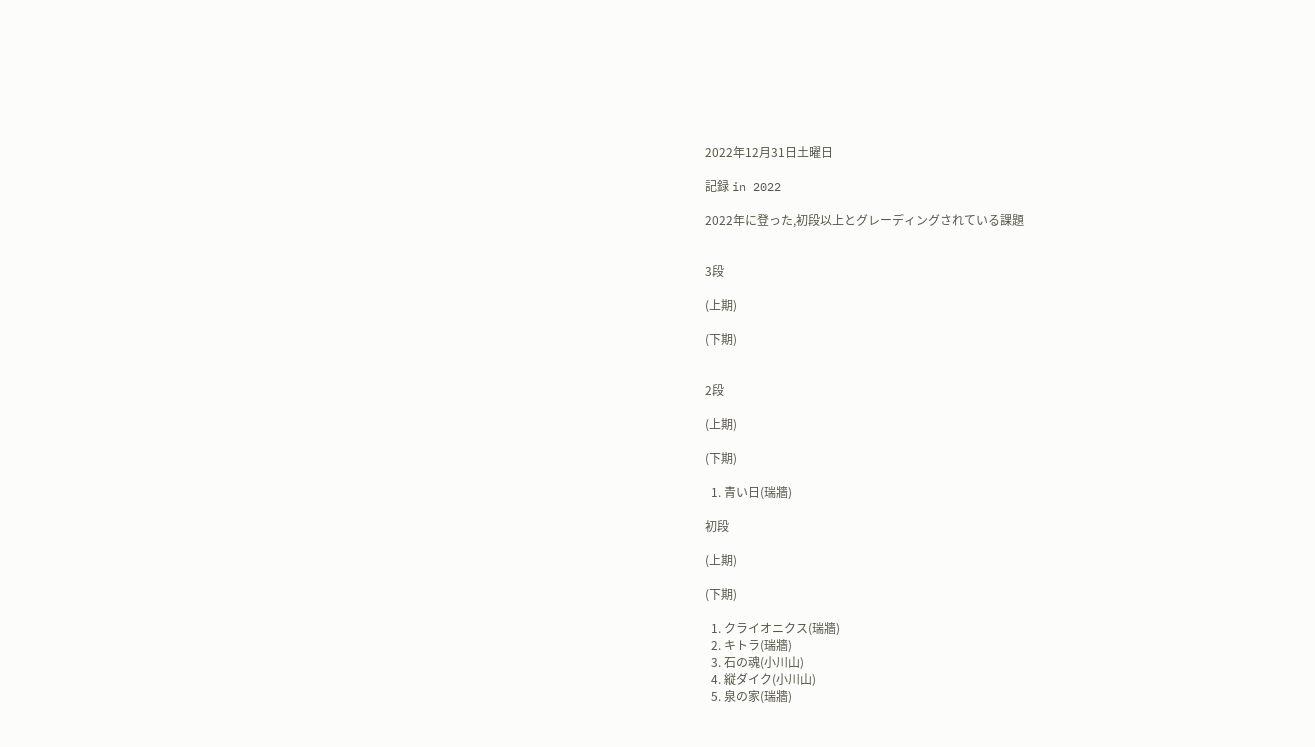2022年12月31日土曜日

記録 in 2022

2022年に登った,初段以上とグレーディングされている課題


3段

(上期)

(下期)


2段

(上期)

(下期)

  1. 青い日(瑞牆)

初段

(上期)

(下期)

  1. クライオニクス(瑞牆)
  2. キトラ(瑞牆)
  3. 石の魂(小川山)
  4. 縦ダイク(小川山)
  5. 泉の家(瑞牆)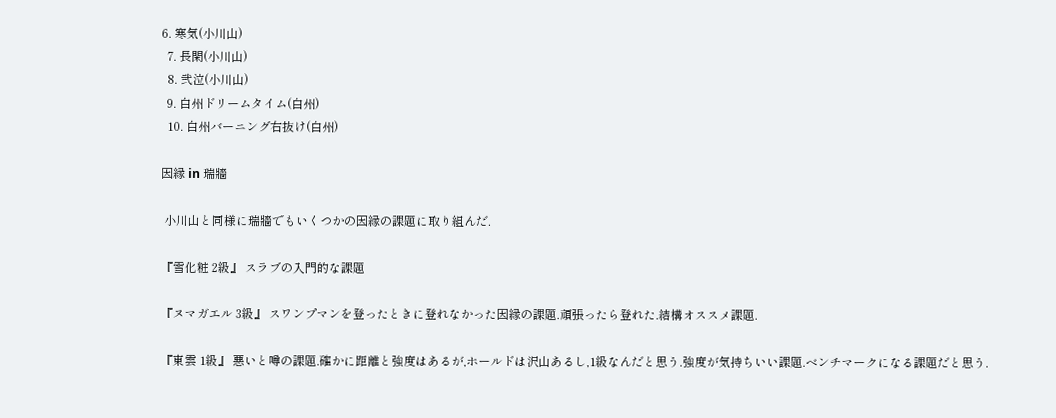6. 寒気(小川山)
  7. 長閑(小川山)
  8. 弐泣(小川山)
  9. 白州ドリームタイム(白州)
  10. 白州バーニング右抜け(白州)

因縁 in 瑞牆

 小川山と同様に瑞牆でもいくつかの因縁の課題に取り組んだ.

『雪化粧 2級』 スラブの入門的な課題

『ヌマガエル 3級』 スワンプマンを登ったときに登れなかった因縁の課題.頑張ったら登れた.結構オススメ課題.

『東雲 1級』 悪いと噂の課題.確かに距離と強度はあるが,ホールドは沢山あるし,1級なんだと思う.強度が気持ちいい課題.ベンチマークになる課題だと思う.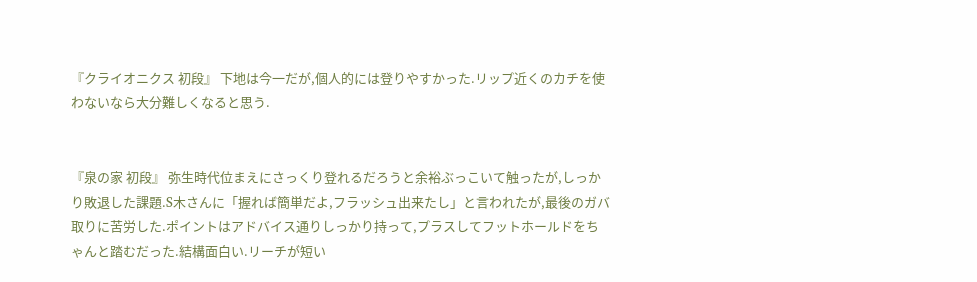『クライオニクス 初段』 下地は今一だが,個人的には登りやすかった.リップ近くのカチを使わないなら大分難しくなると思う.


『泉の家 初段』 弥生時代位まえにさっくり登れるだろうと余裕ぶっこいて触ったが,しっかり敗退した課題.S木さんに「握れば簡単だよ,フラッシュ出来たし」と言われたが,最後のガバ取りに苦労した.ポイントはアドバイス通りしっかり持って,プラスしてフットホールドをちゃんと踏むだった.結構面白い.リーチが短い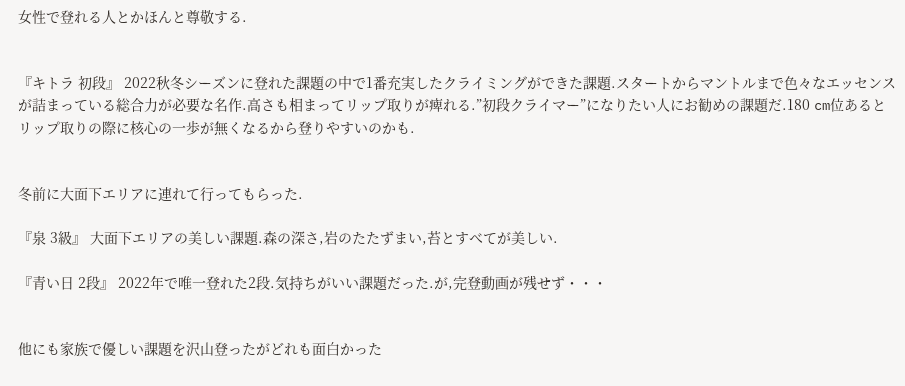女性で登れる人とかほんと尊敬する.


『キトラ 初段』 2022秋冬シーズンに登れた課題の中で1番充実したクライミングができた課題.スタートからマントルまで色々なエッセンスが詰まっている総合力が必要な名作.高さも相まってリップ取りが痺れる.”初段クライマー”になりたい人にお勧めの課題だ.180 cm位あるとリップ取りの際に核心の一歩が無くなるから登りやすいのかも.


冬前に大面下エリアに連れて行ってもらった.

『泉 3級』 大面下エリアの美しい課題.森の深さ,岩のたたずまい,苔とすべてが美しい.

『青い日 2段』 2022年で唯一登れた2段.気持ちがいい課題だった.が,完登動画が残せず・・・


他にも家族で優しい課題を沢山登ったがどれも面白かった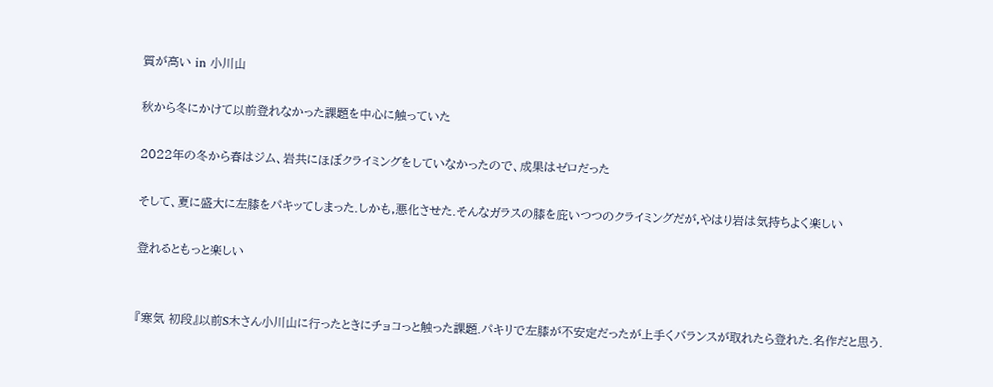質が高い in 小川山

秋から冬にかけて以前登れなかった課題を中心に触っていた

2022年の冬から春はジム、岩共にほぼクライミングをしていなかったので、成果はゼロだった

そして、夏に盛大に左膝をパキッてしまった.しかも,悪化させた.そんなガラスの膝を庇いつつのクライミングだが,やはり岩は気持ちよく楽しい

登れるともっと楽しい


『寒気 初段』以前S木さん小川山に行ったときにチョコっと触った課題.パキリで左膝が不安定だったが上手くバランスが取れたら登れた.名作だと思う.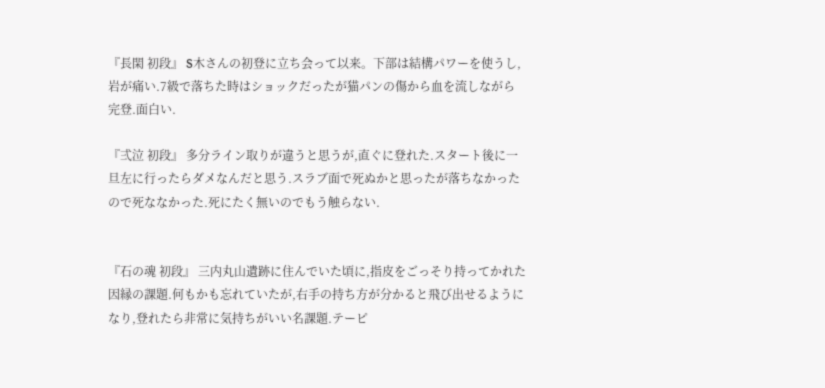『長閑 初段』 S木さんの初登に立ち会って以来。下部は結構パワーを使うし,岩が痛い.7級で落ちた時はショックだったが猫パンの傷から血を流しながら完登.面白い.

『弍泣 初段』 多分ライン取りが違うと思うが,直ぐに登れた.スタート後に一旦左に行ったらダメなんだと思う.スラブ面で死ぬかと思ったが落ちなかったので死ななかった.死にたく無いのでもう触らない.


『石の魂 初段』 三内丸山遺跡に住んでいた頃に,指皮をごっそり持ってかれた因縁の課題.何もかも忘れていたが,右手の持ち方が分かると飛び出せるようになり,登れたら非常に気持ちがいい名課題.テーピ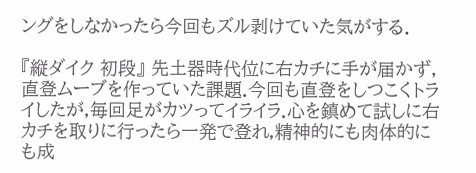ングをしなかったら今回もズル剥けていた気がする.

『縦ダイク 初段』 先土器時代位に右カチに手が届かず,直登ムーブを作っていた課題.今回も直登をしつこくトライしたが,毎回足がカツってイライラ.心を鎮めて試しに右カチを取りに行ったら一発で登れ,精神的にも肉体的にも成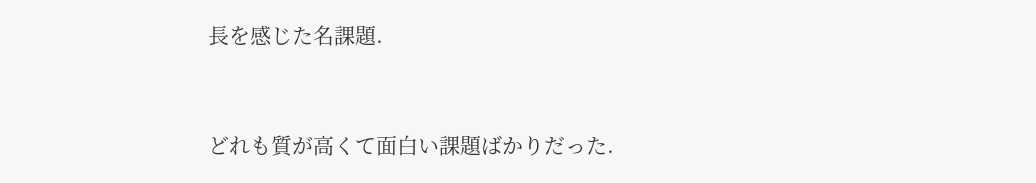長を感じた名課題.


どれも質が高くて面白い課題ばかりだった.